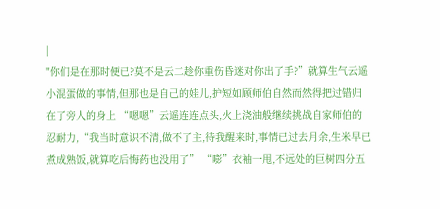|
"你们是在那时便已?莫不是云二趁你重伤昏迷对你出了手?”就算生气云遥小混蛋做的事情,但那也是自己的娃儿,护短如顾师伯自然而然得把过错归在了旁人的身上 “嗯嗯”云遥连连点头,火上浇油般继续挑战自家师伯的忍耐力,“我当时意识不清,做不了主,待我醒来时,事情已过去月余,生米早已煮成熟饭,就算吃后悔药也没用了” “嘭”衣袖一甩,不远处的巨树四分五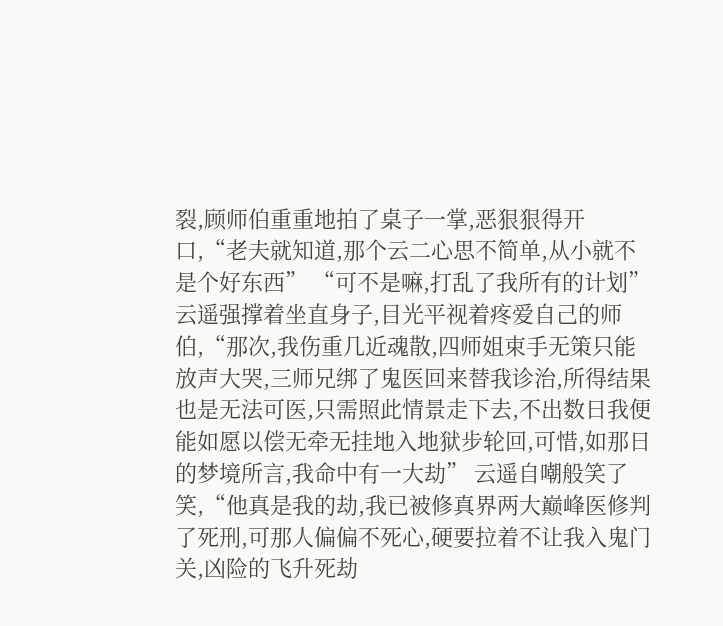裂,顾师伯重重地拍了桌子一掌,恶狠狠得开口,“老夫就知道,那个云二心思不简单,从小就不是个好东西” “可不是嘛,打乱了我所有的计划”云遥强撑着坐直身子,目光平视着疼爱自己的师伯,“那次,我伤重几近魂散,四师姐束手无策只能放声大哭,三师兄绑了鬼医回来替我诊治,所得结果也是无法可医,只需照此情景走下去,不出数日我便能如愿以偿无牵无挂地入地狱步轮回,可惜,如那日的梦境所言,我命中有一大劫” 云遥自嘲般笑了笑,“他真是我的劫,我已被修真界两大巅峰医修判了死刑,可那人偏偏不死心,硬要拉着不让我入鬼门关,凶险的飞升死劫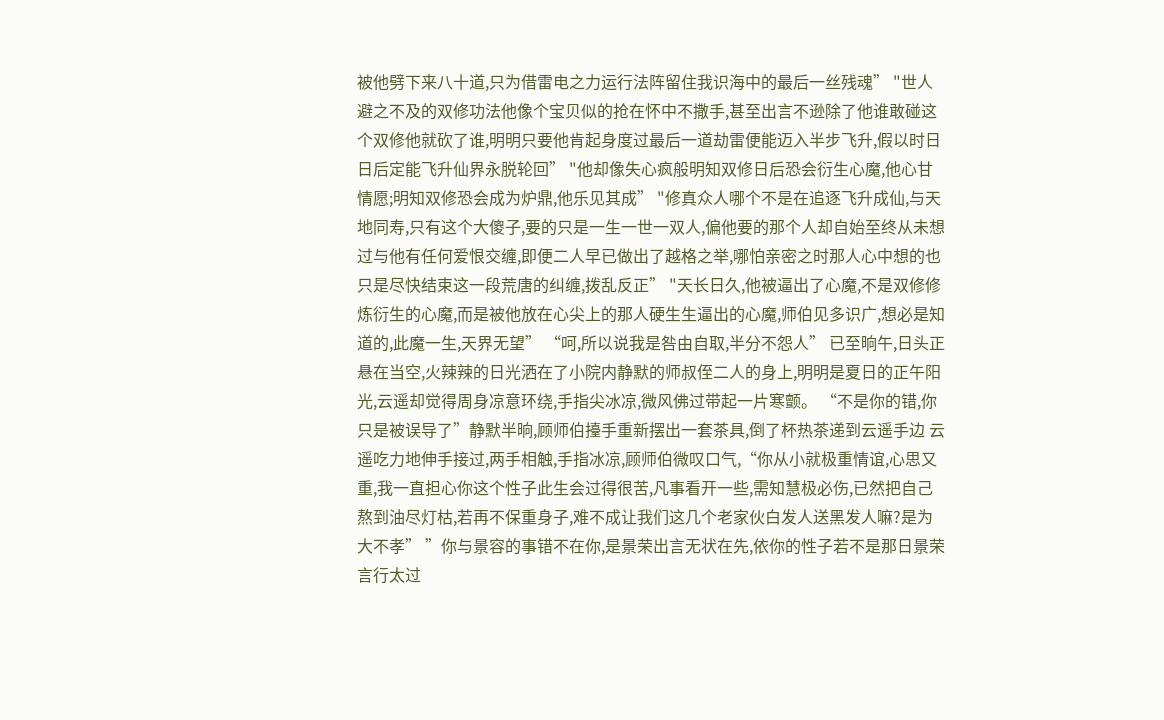被他劈下来八十道,只为借雷电之力运行法阵留住我识海中的最后一丝残魂” "世人避之不及的双修功法他像个宝贝似的抢在怀中不撒手,甚至出言不逊除了他谁敢碰这个双修他就砍了谁,明明只要他肯起身度过最后一道劫雷便能迈入半步飞升,假以时日日后定能飞升仙界永脱轮回” "他却像失心疯般明知双修日后恐会衍生心魔,他心甘情愿;明知双修恐会成为炉鼎,他乐见其成” "修真众人哪个不是在追逐飞升成仙,与天地同寿,只有这个大傻子,要的只是一生一世一双人,偏他要的那个人却自始至终从未想过与他有任何爱恨交缠,即便二人早已做出了越格之举,哪怕亲密之时那人心中想的也只是尽快结束这一段荒唐的纠缠,拨乱反正” "天长日久,他被逼出了心魔,不是双修修炼衍生的心魔,而是被他放在心尖上的那人硬生生逼出的心魔,师伯见多识广,想必是知道的,此魔一生,天界无望” “呵,所以说我是咎由自取,半分不怨人” 已至晌午,日头正悬在当空,火辣辣的日光洒在了小院内静默的师叔侄二人的身上,明明是夏日的正午阳光,云遥却觉得周身凉意环绕,手指尖冰凉,微风佛过带起一片寒颤。 “不是你的错,你只是被误导了”静默半晌,顾师伯擡手重新摆出一套茶具,倒了杯热茶递到云遥手边 云遥吃力地伸手接过,两手相触,手指冰凉,顾师伯微叹口气,“你从小就极重情谊,心思又重,我一直担心你这个性子此生会过得很苦,凡事看开一些,需知慧极必伤,已然把自己熬到油尽灯枯,若再不保重身子,难不成让我们这几个老家伙白发人送黑发人嘛?是为大不孝” ”你与景容的事错不在你,是景荣出言无状在先,依你的性子若不是那日景荣言行太过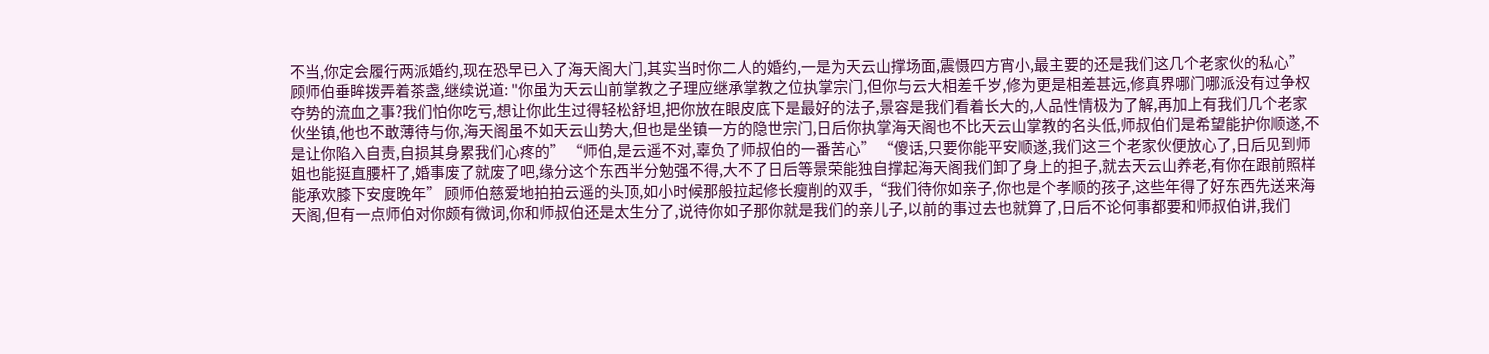不当,你定会履行两派婚约,现在恐早已入了海天阁大门,其实当时你二人的婚约,一是为天云山撑场面,震慑四方宵小,最主要的还是我们这几个老家伙的私心” 顾师伯垂眸拨弄着茶盏,继续说道: "你虽为天云山前掌教之子理应继承掌教之位执掌宗门,但你与云大相差千岁,修为更是相差甚远,修真界哪门哪派没有过争权夺势的流血之事?我们怕你吃亏,想让你此生过得轻松舒坦,把你放在眼皮底下是最好的法子,景容是我们看着长大的,人品性情极为了解,再加上有我们几个老家伙坐镇,他也不敢薄待与你,海天阁虽不如天云山势大,但也是坐镇一方的隐世宗门,日后你执掌海天阁也不比天云山掌教的名头低,师叔伯们是希望能护你顺遂,不是让你陷入自责,自损其身累我们心疼的” “师伯,是云遥不对,辜负了师叔伯的一番苦心” “傻话,只要你能平安顺遂,我们这三个老家伙便放心了,日后见到师姐也能挺直腰杆了,婚事废了就废了吧,缘分这个东西半分勉强不得,大不了日后等景荣能独自撑起海天阁我们卸了身上的担子,就去天云山养老,有你在跟前照样能承欢膝下安度晚年” 顾师伯慈爱地拍拍云遥的头顶,如小时候那般拉起修长瘦削的双手,“我们待你如亲子,你也是个孝顺的孩子,这些年得了好东西先送来海天阁,但有一点师伯对你颇有微词,你和师叔伯还是太生分了,说待你如子那你就是我们的亲儿子,以前的事过去也就算了,日后不论何事都要和师叔伯讲,我们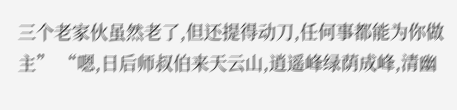三个老家伙虽然老了,但还提得动刀,任何事都能为你做主” “嗯,日后师叔伯来天云山,逍遥峰绿荫成峰,清幽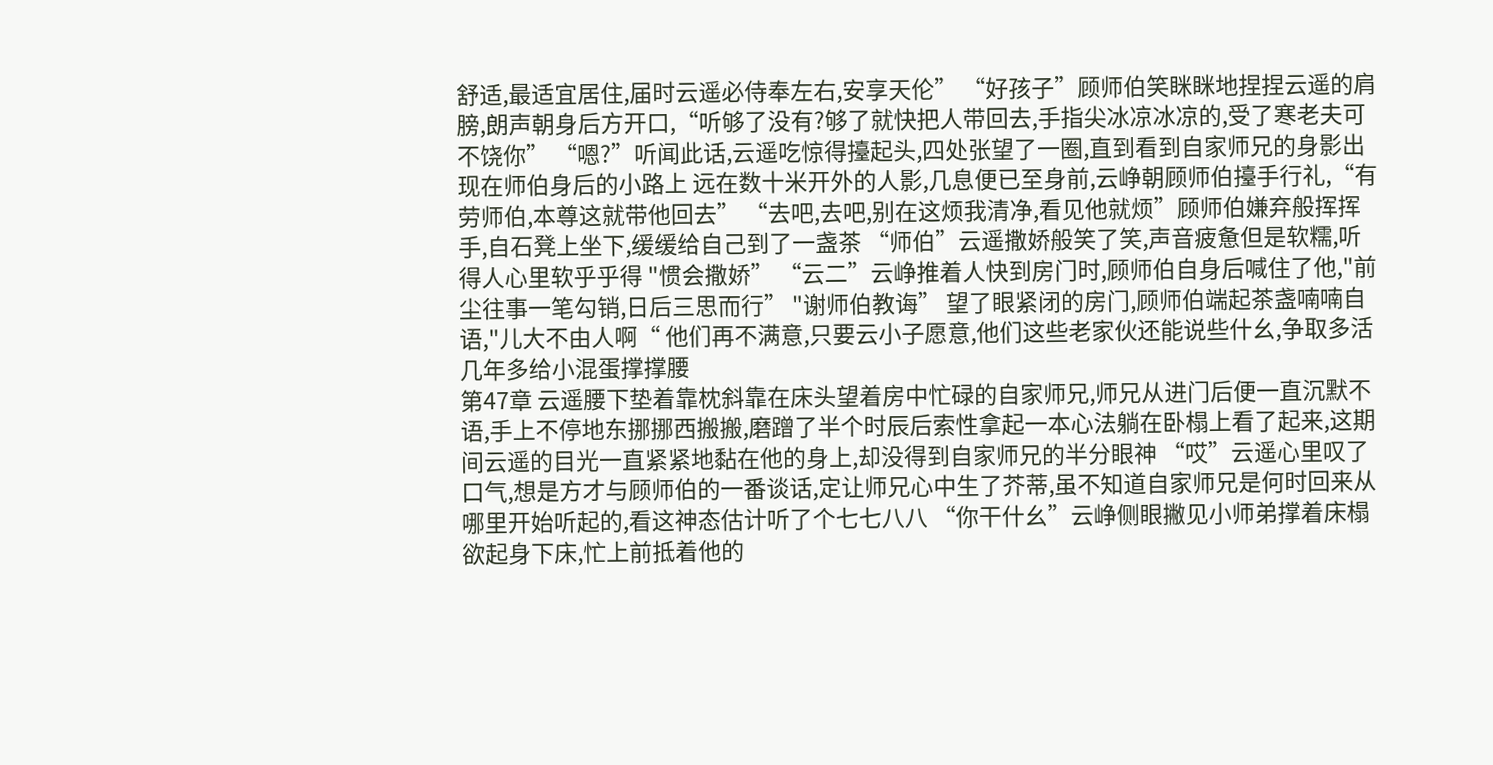舒适,最适宜居住,届时云遥必侍奉左右,安享天伦” “好孩子”顾师伯笑眯眯地捏捏云遥的肩膀,朗声朝身后方开口,“听够了没有?够了就快把人带回去,手指尖冰凉冰凉的,受了寒老夫可不饶你” “嗯?”听闻此话,云遥吃惊得擡起头,四处张望了一圈,直到看到自家师兄的身影出现在师伯身后的小路上 远在数十米开外的人影,几息便已至身前,云峥朝顾师伯擡手行礼,“有劳师伯,本尊这就带他回去” “去吧,去吧,别在这烦我清净,看见他就烦”顾师伯嫌弃般挥挥手,自石凳上坐下,缓缓给自己到了一盏茶 “师伯”云遥撒娇般笑了笑,声音疲惫但是软糯,听得人心里软乎乎得 "惯会撒娇” “云二”云峥推着人快到房门时,顾师伯自身后喊住了他,"前尘往事一笔勾销,日后三思而行” "谢师伯教诲” 望了眼紧闭的房门,顾师伯端起茶盏喃喃自语,"儿大不由人啊“ 他们再不满意,只要云小子愿意,他们这些老家伙还能说些什幺,争取多活几年多给小混蛋撑撑腰
第47章 云遥腰下垫着靠枕斜靠在床头望着房中忙碌的自家师兄,师兄从进门后便一直沉默不语,手上不停地东挪挪西搬搬,磨蹭了半个时辰后索性拿起一本心法躺在卧榻上看了起来,这期间云遥的目光一直紧紧地黏在他的身上,却没得到自家师兄的半分眼神 “哎”云遥心里叹了口气,想是方才与顾师伯的一番谈话,定让师兄心中生了芥蒂,虽不知道自家师兄是何时回来从哪里开始听起的,看这神态估计听了个七七八八 “你干什幺”云峥侧眼撇见小师弟撑着床榻欲起身下床,忙上前抵着他的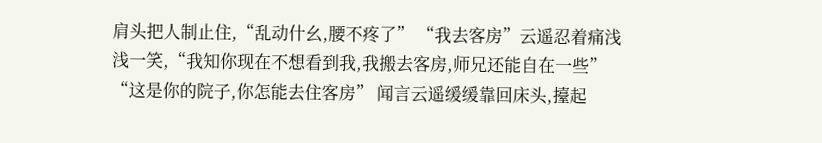肩头把人制止住,“乱动什幺,腰不疼了” “我去客房”云遥忍着痛浅浅一笑,“我知你现在不想看到我,我搬去客房,师兄还能自在一些” “这是你的院子,你怎能去住客房” 闻言云遥缓缓靠回床头,擡起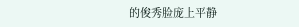的俊秀脸庞上平静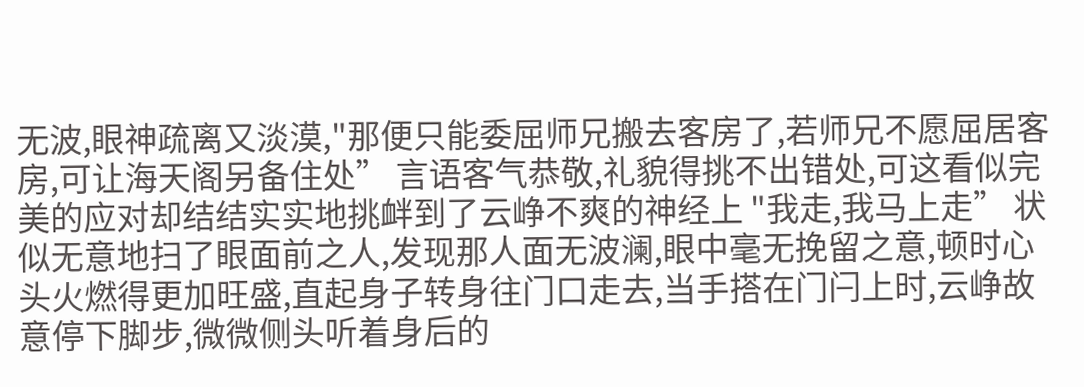无波,眼神疏离又淡漠,"那便只能委屈师兄搬去客房了,若师兄不愿屈居客房,可让海天阁另备住处” 言语客气恭敬,礼貌得挑不出错处,可这看似完美的应对却结结实实地挑衅到了云峥不爽的神经上 "我走,我马上走” 状似无意地扫了眼面前之人,发现那人面无波澜,眼中毫无挽留之意,顿时心头火燃得更加旺盛,直起身子转身往门口走去,当手搭在门闩上时,云峥故意停下脚步,微微侧头听着身后的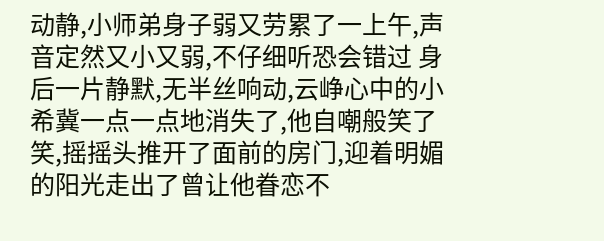动静,小师弟身子弱又劳累了一上午,声音定然又小又弱,不仔细听恐会错过 身后一片静默,无半丝响动,云峥心中的小希冀一点一点地消失了,他自嘲般笑了笑,摇摇头推开了面前的房门,迎着明媚的阳光走出了曾让他眷恋不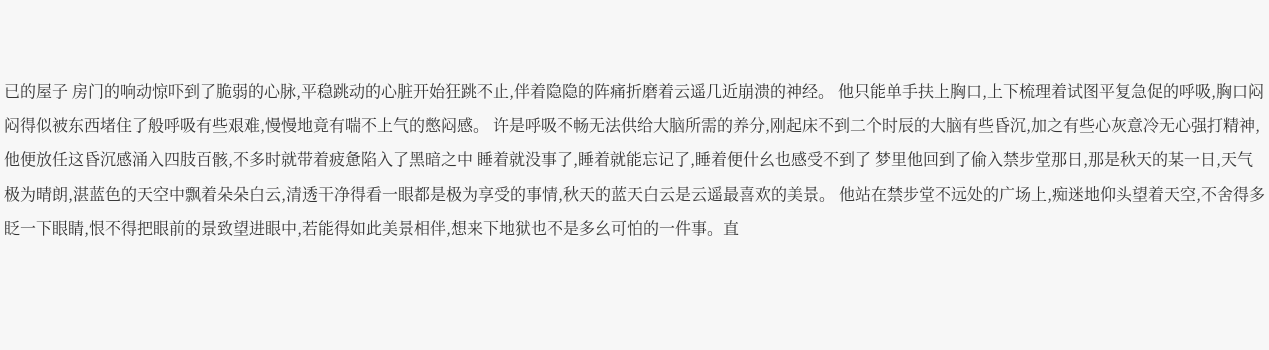已的屋子 房门的响动惊吓到了脆弱的心脉,平稳跳动的心脏开始狂跳不止,伴着隐隐的阵痛折磨着云遥几近崩溃的神经。 他只能单手扶上胸口,上下梳理着试图平复急促的呼吸,胸口闷闷得似被东西堵住了般呼吸有些艰难,慢慢地竟有喘不上气的憋闷感。 许是呼吸不畅无法供给大脑所需的养分,刚起床不到二个时辰的大脑有些昏沉,加之有些心灰意冷无心强打精神,他便放任这昏沉感涌入四肢百骸,不多时就带着疲惫陷入了黑暗之中 睡着就没事了,睡着就能忘记了,睡着便什幺也感受不到了 梦里他回到了偷入禁步堂那日,那是秋天的某一日,天气极为晴朗,湛蓝色的天空中飘着朵朵白云,清透干净得看一眼都是极为享受的事情,秋天的蓝天白云是云遥最喜欢的美景。 他站在禁步堂不远处的广场上,痴迷地仰头望着天空,不舍得多眨一下眼睛,恨不得把眼前的景致望进眼中,若能得如此美景相伴,想来下地狱也不是多幺可怕的一件事。直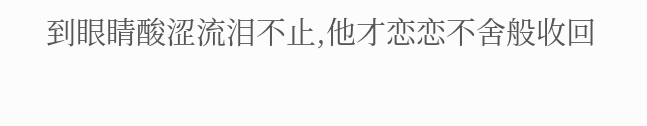到眼睛酸涩流泪不止,他才恋恋不舍般收回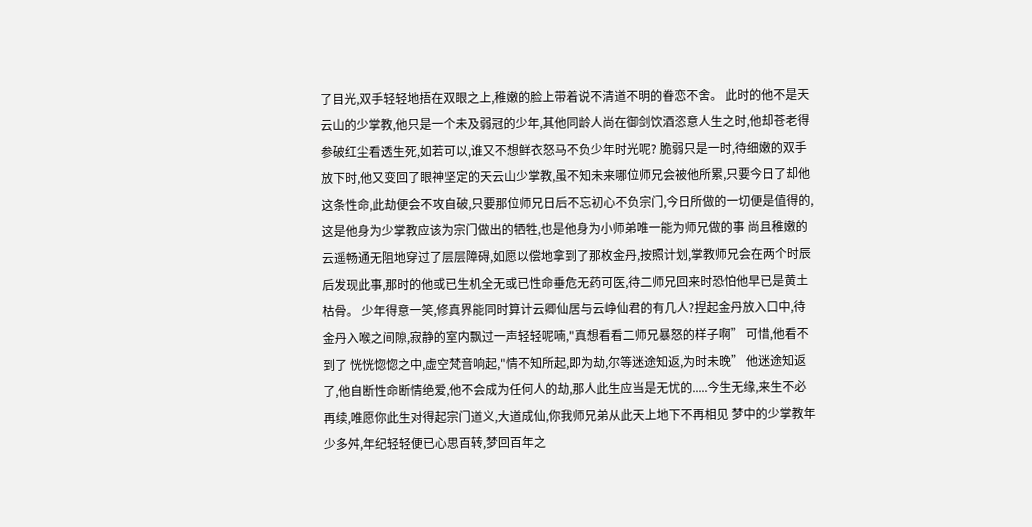了目光,双手轻轻地捂在双眼之上,稚嫩的脸上带着说不清道不明的眷恋不舍。 此时的他不是天云山的少掌教,他只是一个未及弱冠的少年,其他同龄人尚在御剑饮酒恣意人生之时,他却苍老得参破红尘看透生死,如若可以,谁又不想鲜衣怒马不负少年时光呢? 脆弱只是一时,待细嫩的双手放下时,他又变回了眼神坚定的天云山少掌教,虽不知未来哪位师兄会被他所累,只要今日了却他这条性命,此劫便会不攻自破,只要那位师兄日后不忘初心不负宗门,今日所做的一切便是值得的,这是他身为少掌教应该为宗门做出的牺牲,也是他身为小师弟唯一能为师兄做的事 尚且稚嫩的云遥畅通无阻地穿过了层层障碍,如愿以偿地拿到了那枚金丹,按照计划,掌教师兄会在两个时辰后发现此事,那时的他或已生机全无或已性命垂危无药可医,待二师兄回来时恐怕他早已是黄土枯骨。 少年得意一笑,修真界能同时算计云卿仙居与云峥仙君的有几人?捏起金丹放入口中,待金丹入喉之间隙,寂静的室内飘过一声轻轻呢喃,"真想看看二师兄暴怒的样子啊” 可惜,他看不到了 恍恍惚惚之中,虚空梵音响起,"情不知所起,即为劫,尔等迷途知返,为时未晚” 他迷途知返了,他自断性命断情绝爱,他不会成为任何人的劫,那人此生应当是无忧的.....今生无缘,来生不必再续,唯愿你此生对得起宗门道义,大道成仙,你我师兄弟从此天上地下不再相见 梦中的少掌教年少多舛,年纪轻轻便已心思百转,梦回百年之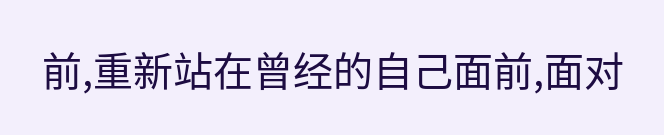前,重新站在曾经的自己面前,面对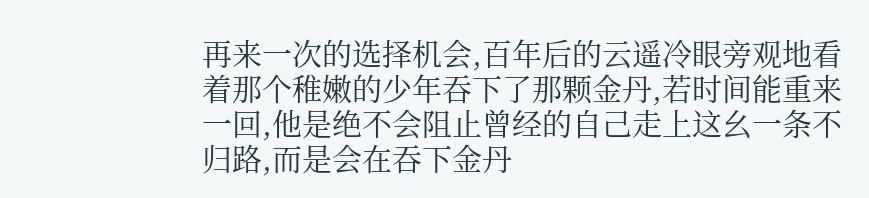再来一次的选择机会,百年后的云遥冷眼旁观地看着那个稚嫩的少年吞下了那颗金丹,若时间能重来一回,他是绝不会阻止曾经的自己走上这幺一条不归路,而是会在吞下金丹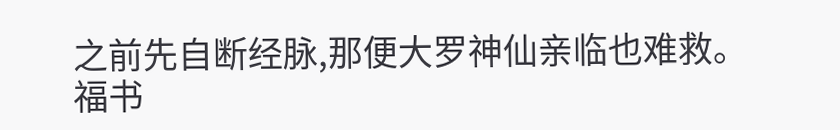之前先自断经脉,那便大罗神仙亲临也难救。
福书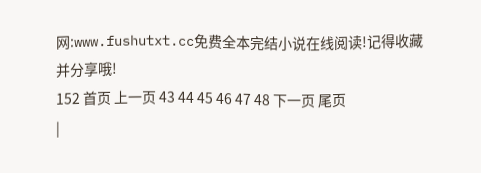网:www.fushutxt.cc免费全本完结小说在线阅读!记得收藏并分享哦!
152 首页 上一页 43 44 45 46 47 48 下一页 尾页
|